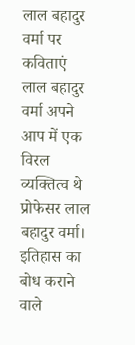लाल बहादुर वर्मा पर कविताएं
लाल बहादुर वर्मा अपने आप में एक विरल व्यक्तित्व थे प्रोफेसर लाल बहादुर वर्मा। इतिहास का बोध कराने वाले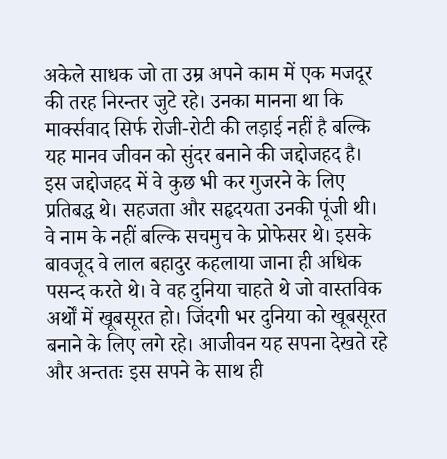अकेले साधक जो ता उम्र अपने काम में एक मजदूर की तरह निरन्तर जुटे रहे। उनका मानना था कि मार्क्सवाद सिर्फ रोजी-रोटी की लड़ाई नहीं है बल्कि यह मानव जीवन को सुंदर बनाने की जद्दोजहद है। इस जद्दोजहद में वे कुछ भी कर गुजरने के लिए प्रतिबद्ध थे। सहजता और सहृदयता उनकी पूंजी थी। वे नाम के नहीं बल्कि सचमुच के प्रोफेसर थे। इसके बावजूद वे लाल बहादुर कहलाया जाना ही अधिक पसन्द करते थे। वे वह दुनिया चाहते थे जो वास्तविक अर्थों में खूबसूरत हो। जिंदगी भर दुनिया को खूबसूरत बनाने के लिए लगे रहे। आजीवन यह सपना देखते रहे और अन्ततः इस सपने के साथ ही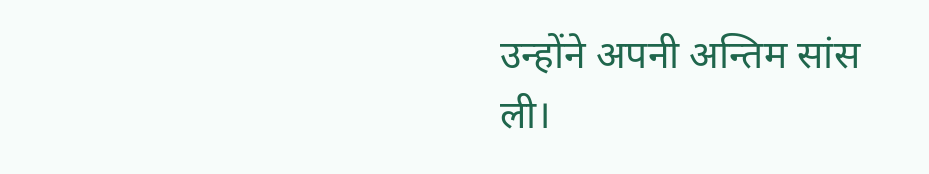उन्होंने अपनी अन्तिम सांस ली।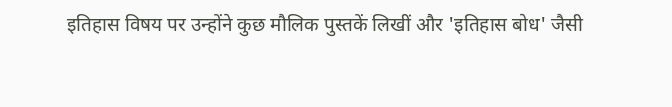इतिहास विषय पर उन्होंने कुछ मौलिक पुस्तकें लिखीं और 'इतिहास बोध' जैसी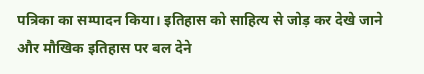पत्रिका का सम्पादन किया। इतिहास को साहित्य से जोड़ कर देखे जाने और मौखिक इतिहास पर बल देने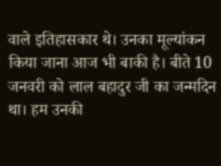वाले इतिहासकार थे। उनका मूल्यांकन किया जाना आज भी बाकी है। बीते 10 जनवरी को लाल बहादुर जी का जन्मदिन था। हम उनकी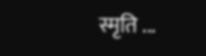स्मृति ...